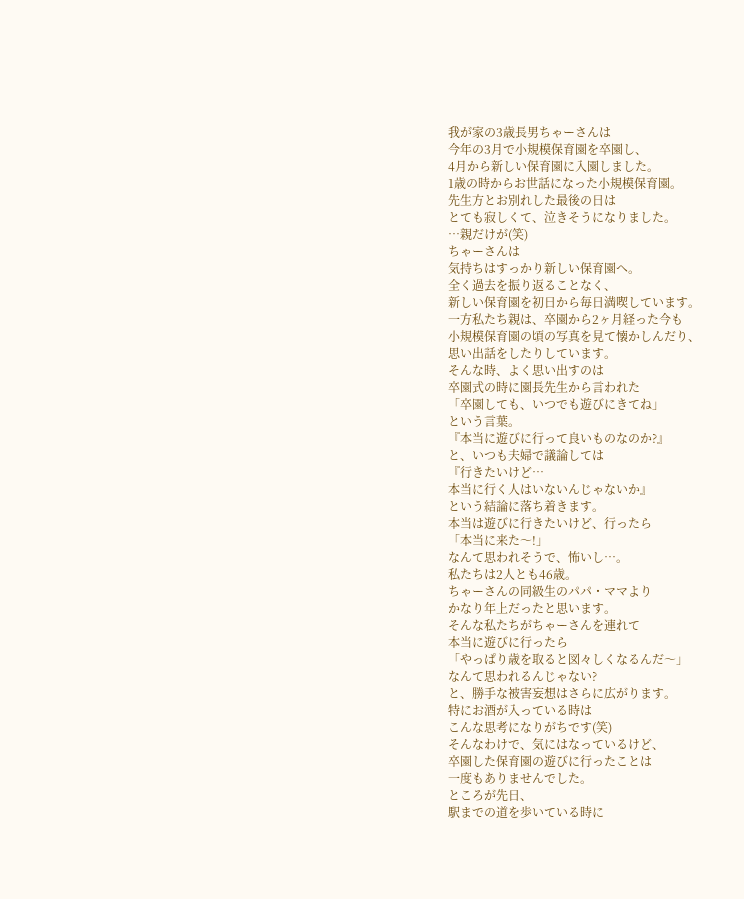我が家の3歳長男ちゃーさんは
今年の3月で小規模保育園を卒園し、
4月から新しい保育園に入園しました。
1歳の時からお世話になった小規模保育園。
先生方とお別れした最後の日は
とても寂しくて、泣きそうになりました。
…親だけが(笑)
ちゃーさんは
気持ちはすっかり新しい保育園へ。
全く過去を振り返ることなく、
新しい保育園を初日から毎日満喫しています。
一方私たち親は、卒園から2ヶ月経った今も
小規模保育園の頃の写真を見て懐かしんだり、
思い出話をしたりしています。
そんな時、よく思い出すのは
卒園式の時に園長先生から言われた
「卒園しても、いつでも遊びにきてね」
という言葉。
『本当に遊びに行って良いものなのか?』
と、いつも夫婦で議論しては
『行きたいけど…
本当に行く人はいないんじゃないか』
という結論に落ち着きます。
本当は遊びに行きたいけど、行ったら
「本当に来た〜!」
なんて思われそうで、怖いし…。
私たちは2人とも46歳。
ちゃーさんの同級生のパパ・ママより
かなり年上だったと思います。
そんな私たちがちゃーさんを連れて
本当に遊びに行ったら
「やっぱり歳を取ると図々しくなるんだ〜」
なんて思われるんじゃない?
と、勝手な被害妄想はさらに広がります。
特にお酒が入っている時は
こんな思考になりがちです(笑)
そんなわけで、気にはなっているけど、
卒園した保育園の遊びに行ったことは
一度もありませんでした。
ところが先日、
駅までの道を歩いている時に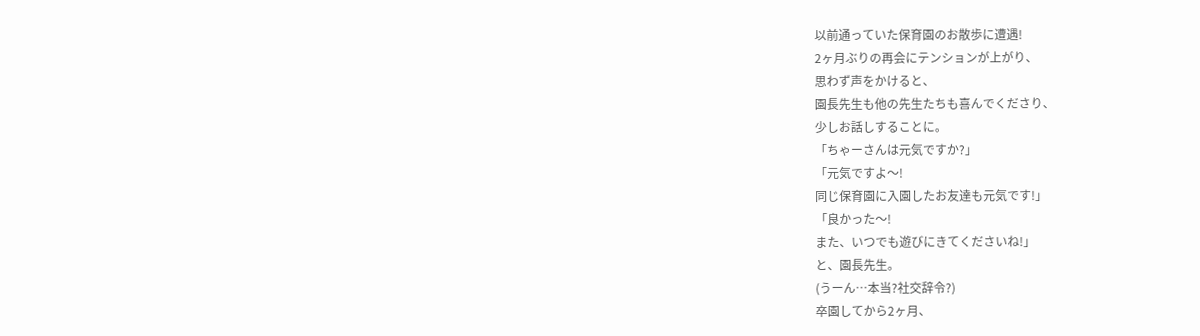以前通っていた保育園のお散歩に遭遇!
2ヶ月ぶりの再会にテンションが上がり、
思わず声をかけると、
園長先生も他の先生たちも喜んでくださり、
少しお話しすることに。
「ちゃーさんは元気ですか?」
「元気ですよ〜!
同じ保育園に入園したお友達も元気です!」
「良かった〜!
また、いつでも遊びにきてくださいね!」
と、園長先生。
(うーん…本当?社交辞令?)
卒園してから2ヶ月、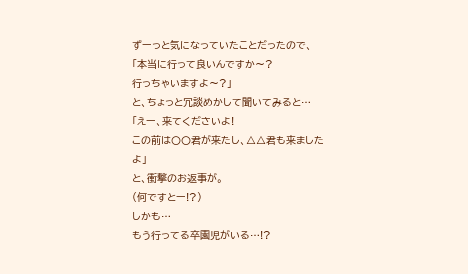ずーっと気になっていたことだったので、
「本当に行って良いんですか〜?
行っちゃいますよ〜?」
と、ちょっと冗談めかして聞いてみると…
「えー、来てくださいよ!
この前は〇〇君が来たし、△△君も来ましたよ」
と、衝撃のお返事が。
(何ですとー!?)
しかも…
もう行ってる卒園児がいる…!?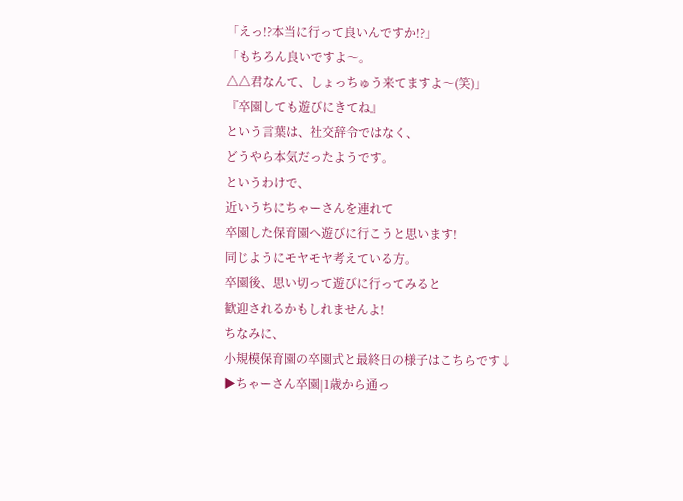「えっ!?本当に行って良いんですか!?」
「もちろん良いですよ〜。
△△君なんて、しょっちゅう来てますよ〜(笑)」
『卒園しても遊びにきてね』
という言葉は、社交辞令ではなく、
どうやら本気だったようです。
というわけで、
近いうちにちゃーさんを連れて
卒園した保育園へ遊びに行こうと思います!
同じようにモヤモヤ考えている方。
卒園後、思い切って遊びに行ってみると
歓迎されるかもしれませんよ!
ちなみに、
小規模保育園の卒園式と最終日の様子はこちらです↓
▶ちゃーさん卒園|1歳から通っ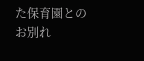た保育園とのお別れ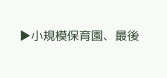▶小規模保育園、最後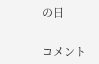の日


コメント